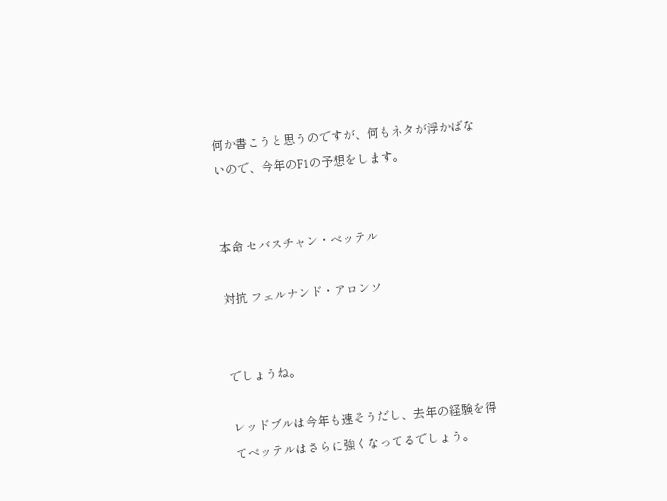何か書こうと思うのですが、何もネタが浮かばないので、今年のF1の予想をします。


本命 セバスチャン・ベッテル

対抗 フェルナンド・アロンソ


でしょうね。

レッドブルは今年も速そうだし、去年の経験を得てベッテルはさらに強くなってるでしょう。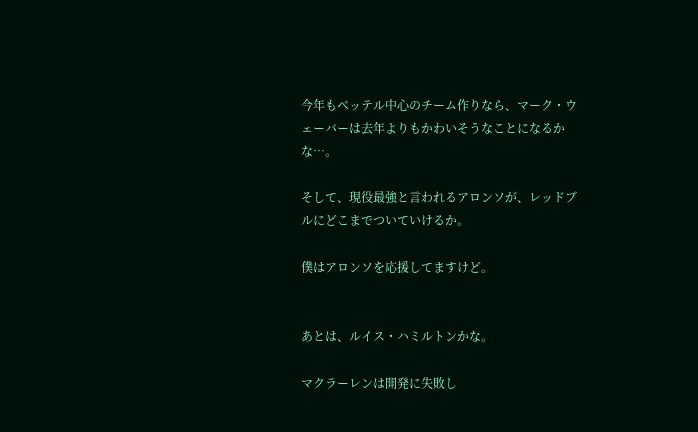今年もベッテル中心のチーム作りなら、マーク・ウェーバーは去年よりもかわいそうなことになるかな…。

そして、現役最強と言われるアロンソが、レッドブルにどこまでついていけるか。

僕はアロンソを応援してますけど。


あとは、ルイス・ハミルトンかな。

マクラーレンは開発に失敗し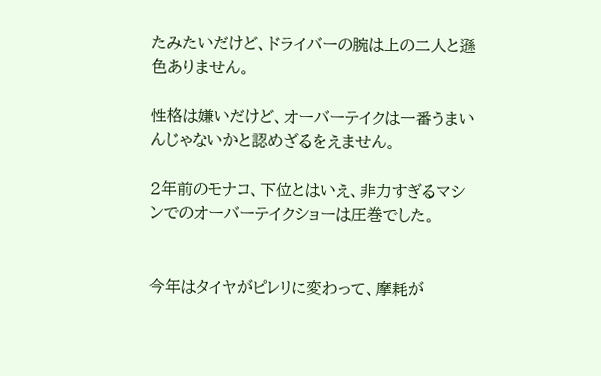たみたいだけど、ドライバーの腕は上の二人と遜色ありません。

性格は嫌いだけど、オーバーテイクは一番うまいんじゃないかと認めざるをえません。

2年前のモナコ、下位とはいえ、非力すぎるマシンでのオーバーテイクショーは圧巻でした。


今年はタイヤがピレリに変わって、摩耗が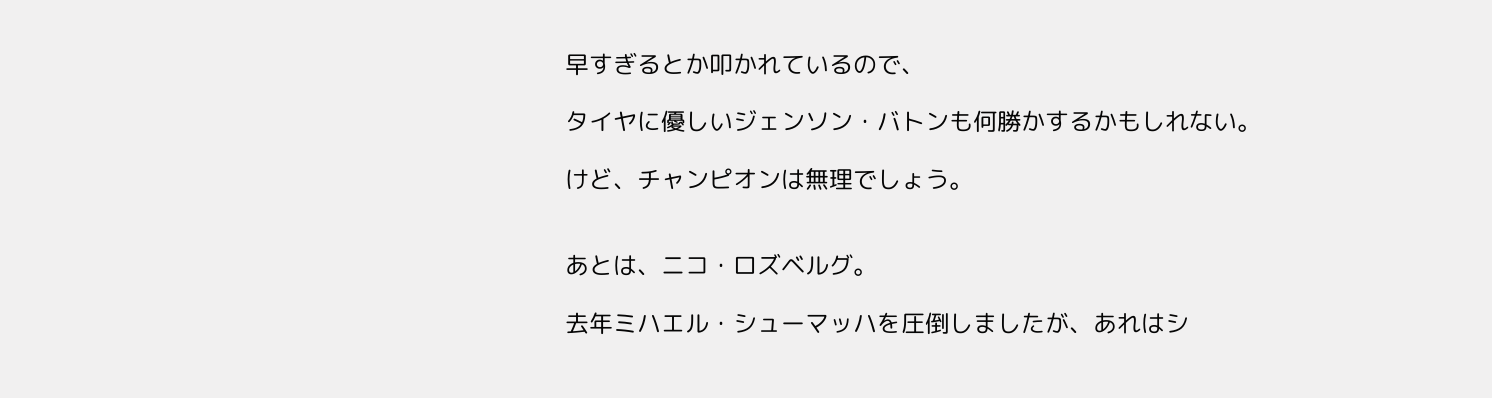早すぎるとか叩かれているので、

タイヤに優しいジェンソン・バトンも何勝かするかもしれない。

けど、チャンピオンは無理でしょう。


あとは、ニコ・ロズベルグ。

去年ミハエル・シューマッハを圧倒しましたが、あれはシ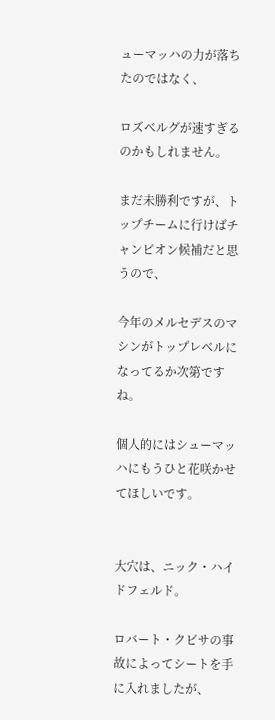ューマッハの力が落ちたのではなく、

ロズベルグが速すぎるのかもしれません。

まだ未勝利ですが、トップチームに行けばチャンピオン候補だと思うので、

今年のメルセデスのマシンがトップレベルになってるか次第ですね。

個人的にはシューマッハにもうひと花咲かせてほしいです。


大穴は、ニック・ハイドフェルド。

ロバート・クビサの事故によってシートを手に入れましたが、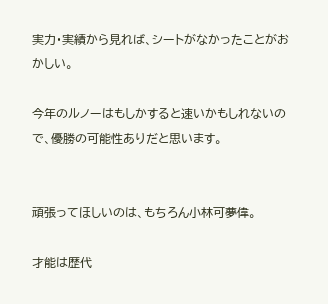実力・実績から見れば、シートがなかったことがおかしい。

今年のルノーはもしかすると速いかもしれないので、優勝の可能性ありだと思います。


頑張ってほしいのは、もちろん小林可夢偉。

才能は歴代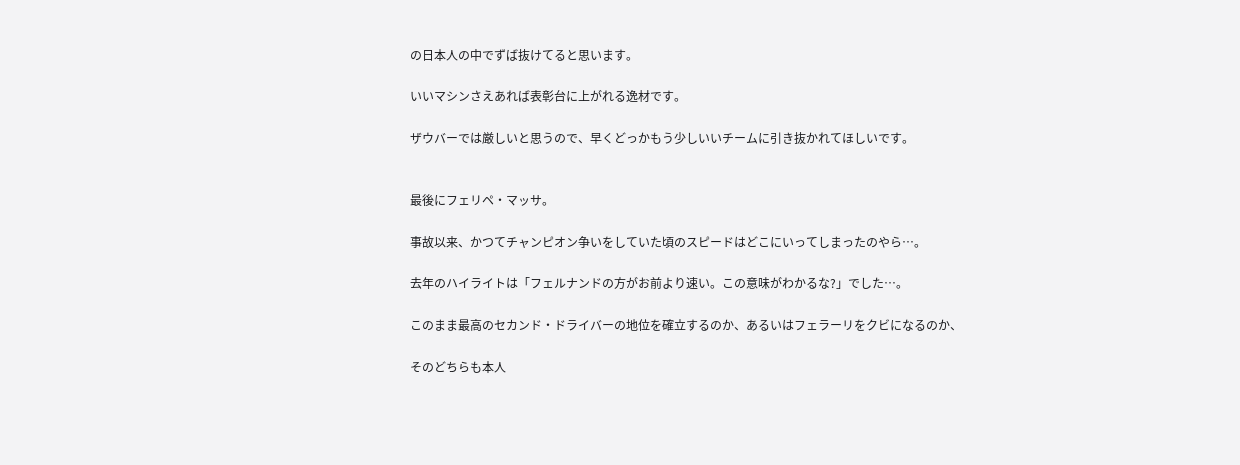の日本人の中でずば抜けてると思います。

いいマシンさえあれば表彰台に上がれる逸材です。

ザウバーでは厳しいと思うので、早くどっかもう少しいいチームに引き抜かれてほしいです。


最後にフェリペ・マッサ。

事故以来、かつてチャンピオン争いをしていた頃のスピードはどこにいってしまったのやら…。

去年のハイライトは「フェルナンドの方がお前より速い。この意味がわかるな?」でした…。

このまま最高のセカンド・ドライバーの地位を確立するのか、あるいはフェラーリをクビになるのか、

そのどちらも本人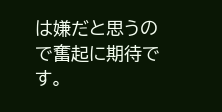は嫌だと思うので奮起に期待です。